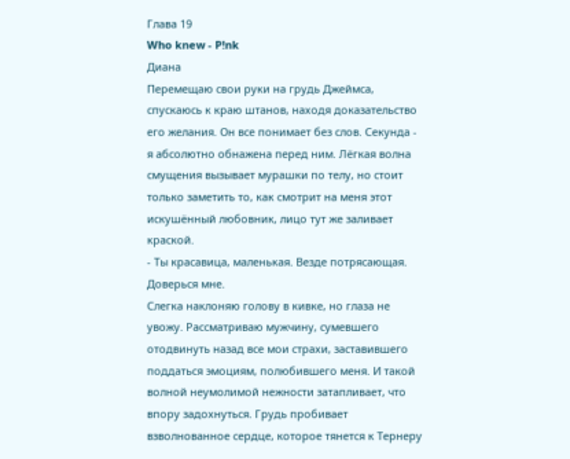Глава 19
Who knew - P!nk
Диана
Перемещаю свои руки на грудь Джеймса, спускаюсь к краю штанов, находя доказательство его желания. Он все понимает без слов. Секунда - я абсолютно обнажена перед ним. Лёгкая волна смущения вызывает мурашки по телу, но стоит только заметить то, как смотрит на меня этот искушённый любовник, лицо тут же заливает краской.
- Ты красавица, маленькая. Везде потрясающая. Доверься мне.
Слегка наклоняю голову в кивке, но глаза не увожу. Рассматриваю мужчину, сумевшего отодвинуть назад все мои страхи, заставившего поддаться эмоциям, полюбившего меня. И такой волной неумолимой нежности затапливает, что впору задохнуться. Грудь пробивает взволнованное сердце, которое тянется к Тернеру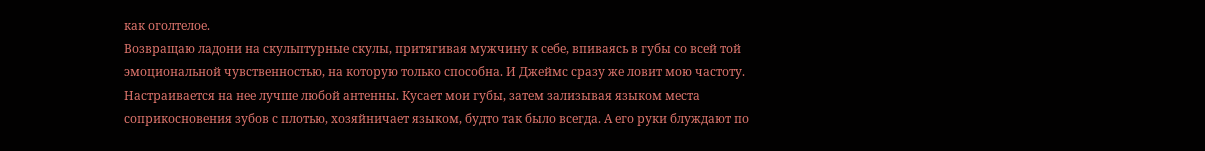как оголтелое.
Возвращаю ладони на скульптурные скулы, притягивая мужчину к себе, впиваясь в губы со всей той эмоциональной чувственностью, на которую только способна. И Джеймс сразу же ловит мою частоту. Настраивается на нее лучше любой антенны. Кусает мои губы, затем зализывая языком места соприкосновения зубов с плотью, хозяйничает языком, будто так было всегда. А его руки блуждают по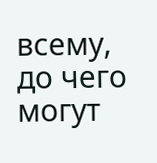всему, до чего могут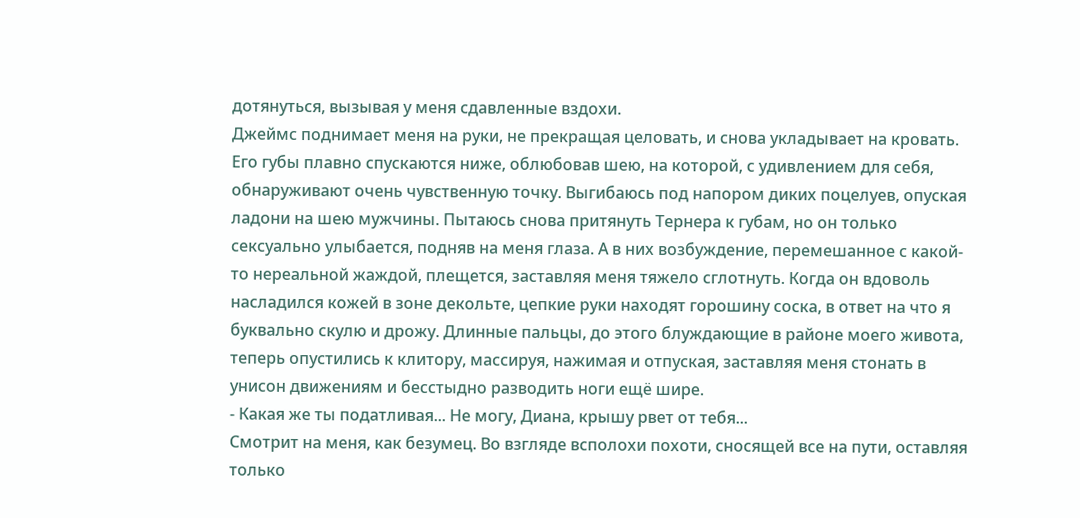дотянуться, вызывая у меня сдавленные вздохи.
Джеймс поднимает меня на руки, не прекращая целовать, и снова укладывает на кровать. Его губы плавно спускаются ниже, облюбовав шею, на которой, с удивлением для себя, обнаруживают очень чувственную точку. Выгибаюсь под напором диких поцелуев, опуская ладони на шею мужчины. Пытаюсь снова притянуть Тернера к губам, но он только сексуально улыбается, подняв на меня глаза. А в них возбуждение, перемешанное с какой-то нереальной жаждой, плещется, заставляя меня тяжело сглотнуть. Когда он вдоволь насладился кожей в зоне декольте, цепкие руки находят горошину соска, в ответ на что я буквально скулю и дрожу. Длинные пальцы, до этого блуждающие в районе моего живота, теперь опустились к клитору, массируя, нажимая и отпуская, заставляя меня стонать в унисон движениям и бесстыдно разводить ноги ещё шире.
- Какая же ты податливая... Не могу, Диана, крышу рвет от тебя...
Смотрит на меня, как безумец. Во взгляде всполохи похоти, сносящей все на пути, оставляя только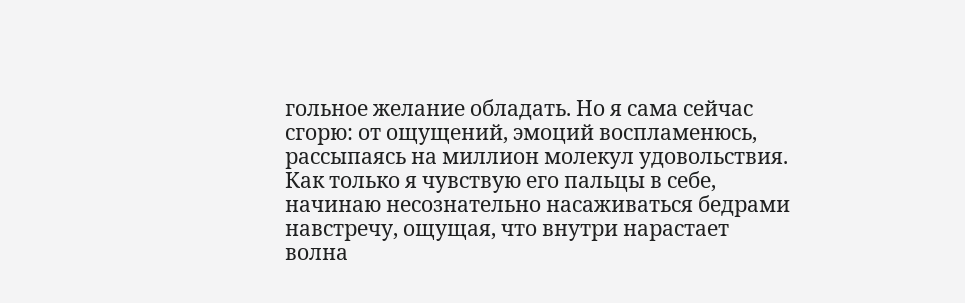гольное желание обладать. Но я сама сейчас сгорю: от ощущений, эмоций воспламенюсь, рассыпаясь на миллион молекул удовольствия.
Как только я чувствую его пальцы в себе, начинаю несознательно насаживаться бедрами навстречу, ощущая, что внутри нарастает волна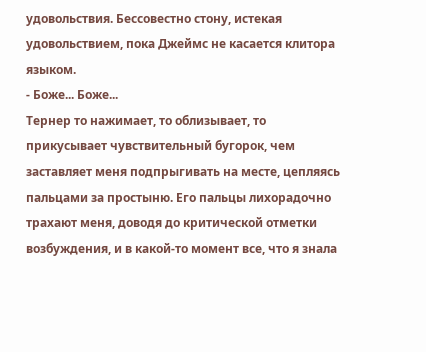удовольствия. Бессовестно стону, истекая удовольствием, пока Джеймс не касается клитора языком.
- Боже... Боже...
Тернер то нажимает, то облизывает, то прикусывает чувствительный бугорок, чем заставляет меня подпрыгивать на месте, цепляясь пальцами за простыню. Его пальцы лихорадочно трахают меня, доводя до критической отметки возбуждения, и в какой-то момент все, что я знала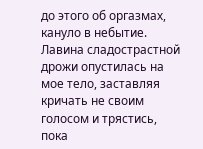до этого об оргазмах, кануло в небытие. Лавина сладострастной дрожи опустилась на мое тело, заставляя кричать не своим голосом и трястись, пока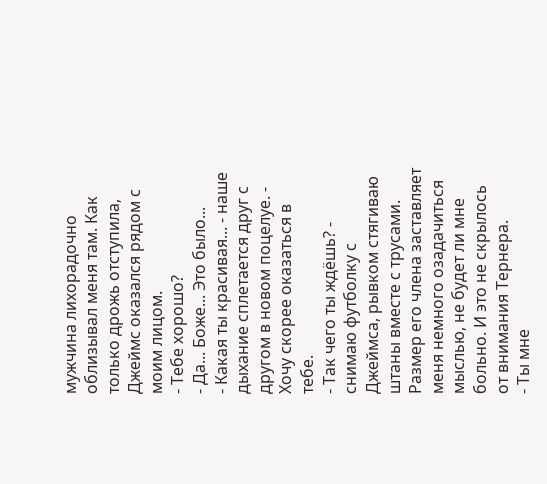мужчина лихорадочно облизывал меня там. Как только дрожь отступила, Джеймс оказался рядом с моим лицом.
- Тебе хорошо?
- Да... Боже... Это было...
- Какая ты красивая... - наше дыхание сплетается друг с другом в новом поцелуе. - Хочу скорее оказаться в тебе.
- Так чего ты ждёшь? - снимаю футболку с Джеймса, рывком стягиваю штаны вместе с трусами. Размер его члена заставляет меня немного озадачиться мыслью, не будет ли мне больно. И это не скрылось от внимания Тернера.
- Ты мне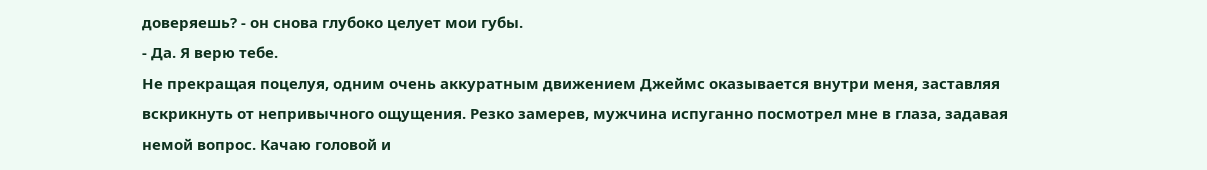доверяешь? - он снова глубоко целует мои губы.
- Да. Я верю тебе.
Не прекращая поцелуя, одним очень аккуратным движением Джеймс оказывается внутри меня, заставляя вскрикнуть от непривычного ощущения. Резко замерев, мужчина испуганно посмотрел мне в глаза, задавая немой вопрос. Качаю головой и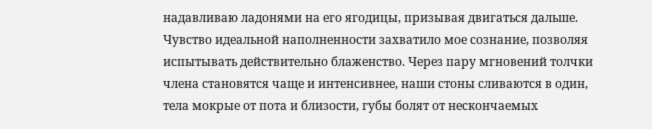надавливаю ладонями на его ягодицы, призывая двигаться дальше. Чувство идеальной наполненности захватило мое сознание, позволяя испытывать действительно блаженство. Через пару мгновений толчки члена становятся чаще и интенсивнее, наши стоны сливаются в один, тела мокрые от пота и близости, губы болят от нескончаемых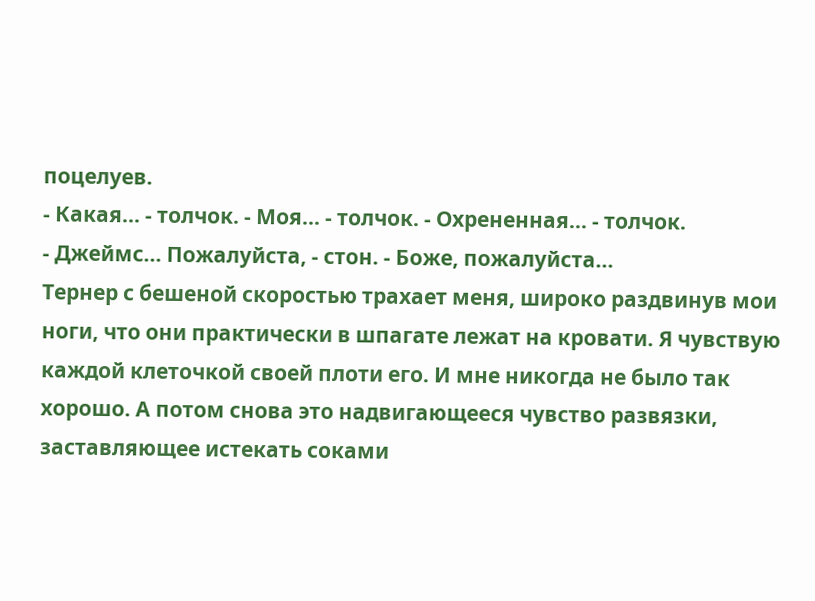поцелуев.
- Какая... - толчок. - Моя... - толчок. - Охрененная... - толчок.
- Джеймс... Пожалуйста, - стон. - Боже, пожалуйста...
Тернер с бешеной скоростью трахает меня, широко раздвинув мои ноги, что они практически в шпагате лежат на кровати. Я чувствую каждой клеточкой своей плоти его. И мне никогда не было так хорошо. А потом снова это надвигающееся чувство развязки, заставляющее истекать соками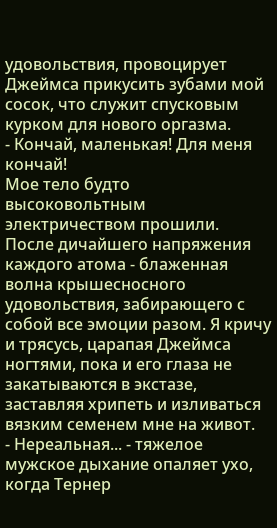удовольствия, провоцирует Джеймса прикусить зубами мой сосок, что служит спусковым курком для нового оргазма.
- Кончай, маленькая! Для меня кончай!
Мое тело будто высоковольтным электричеством прошили. После дичайшего напряжения каждого атома - блаженная волна крышесносного удовольствия, забирающего с собой все эмоции разом. Я кричу и трясусь, царапая Джеймса ногтями, пока и его глаза не закатываются в экстазе, заставляя хрипеть и изливаться вязким семенем мне на живот.
- Нереальная... - тяжелое мужское дыхание опаляет ухо, когда Тернер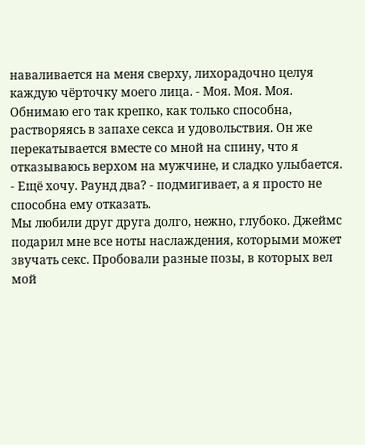наваливается на меня сверху, лихорадочно целуя каждую чёрточку моего лица. - Моя. Моя. Моя.
Обнимаю его так крепко, как только способна, растворяясь в запахе секса и удовольствия. Он же перекатывается вместе со мной на спину, что я отказываюсь верхом на мужчине, и сладко улыбается.
- Ещё хочу. Раунд два? - подмигивает, а я просто не способна ему отказать.
Мы любили друг друга долго, нежно, глубоко. Джеймс подарил мне все ноты наслаждения, которыми может звучать секс. Пробовали разные позы, в которых вел мой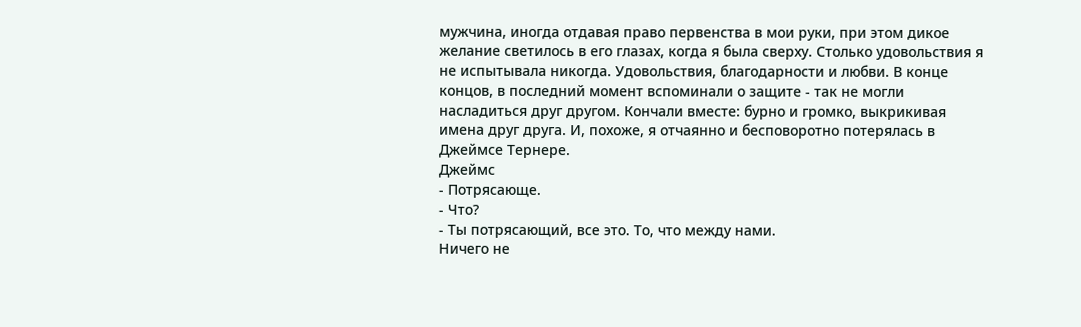мужчина, иногда отдавая право первенства в мои руки, при этом дикое желание светилось в его глазах, когда я была сверху. Столько удовольствия я не испытывала никогда. Удовольствия, благодарности и любви. В конце концов, в последний момент вспоминали о защите - так не могли насладиться друг другом. Кончали вместе: бурно и громко, выкрикивая имена друг друга. И, похоже, я отчаянно и бесповоротно потерялась в Джеймсе Тернере.
Джеймс
- Потрясающе.
- Что?
- Ты потрясающий, все это. То, что между нами.
Ничего не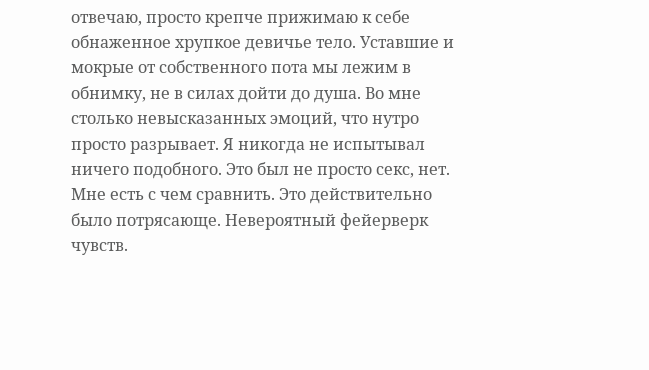отвечаю, просто крепче прижимаю к себе обнаженное хрупкое девичье тело. Уставшие и мокрые от собственного пота мы лежим в обнимку, не в силах дойти до душа. Во мне столько невысказанных эмоций, что нутро просто разрывает. Я никогда не испытывал ничего подобного. Это был не просто секс, нет. Мне есть с чем сравнить. Это действительно было потрясающе. Невероятный фейерверк чувств.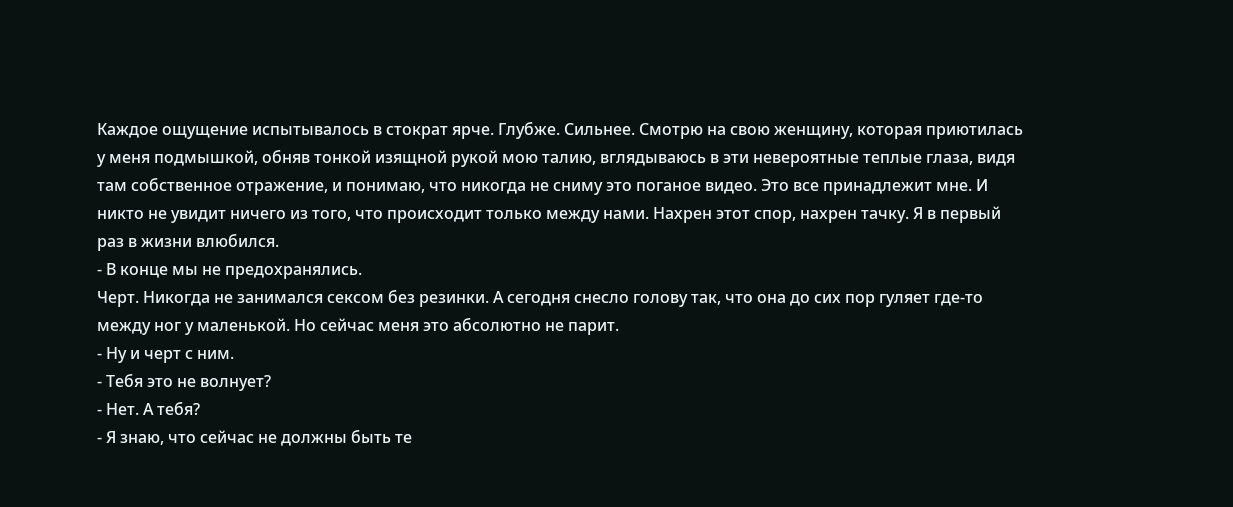Каждое ощущение испытывалось в стократ ярче. Глубже. Сильнее. Смотрю на свою женщину, которая приютилась у меня подмышкой, обняв тонкой изящной рукой мою талию, вглядываюсь в эти невероятные теплые глаза, видя там собственное отражение, и понимаю, что никогда не сниму это поганое видео. Это все принадлежит мне. И никто не увидит ничего из того, что происходит только между нами. Нахрен этот спор, нахрен тачку. Я в первый раз в жизни влюбился.
- В конце мы не предохранялись.
Черт. Никогда не занимался сексом без резинки. А сегодня снесло голову так, что она до сих пор гуляет где-то между ног у маленькой. Но сейчас меня это абсолютно не парит.
- Ну и черт с ним.
- Тебя это не волнует?
- Нет. А тебя?
- Я знаю, что сейчас не должны быть те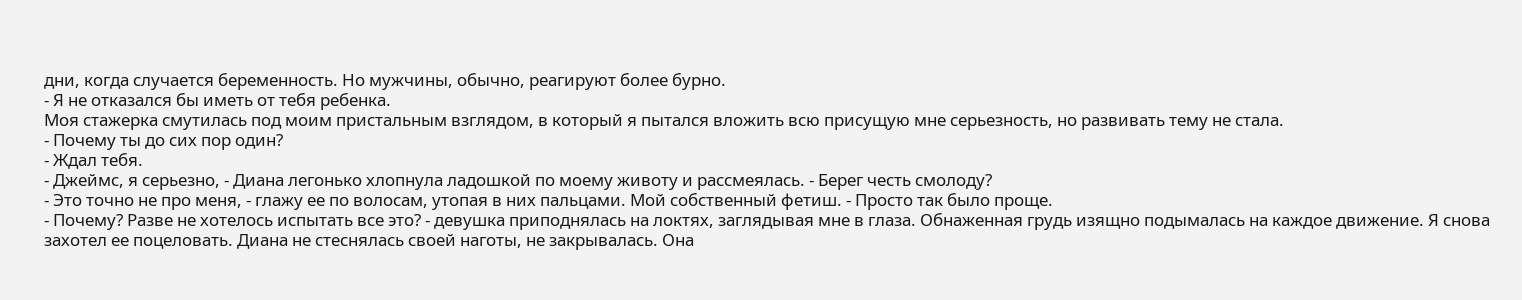дни, когда случается беременность. Но мужчины, обычно, реагируют более бурно.
- Я не отказался бы иметь от тебя ребенка.
Моя стажерка смутилась под моим пристальным взглядом, в который я пытался вложить всю присущую мне серьезность, но развивать тему не стала.
- Почему ты до сих пор один?
- Ждал тебя.
- Джеймс, я серьезно, - Диана легонько хлопнула ладошкой по моему животу и рассмеялась. - Берег честь смолоду?
- Это точно не про меня, - глажу ее по волосам, утопая в них пальцами. Мой собственный фетиш. - Просто так было проще.
- Почему? Разве не хотелось испытать все это? - девушка приподнялась на локтях, заглядывая мне в глаза. Обнаженная грудь изящно подымалась на каждое движение. Я снова захотел ее поцеловать. Диана не стеснялась своей наготы, не закрывалась. Она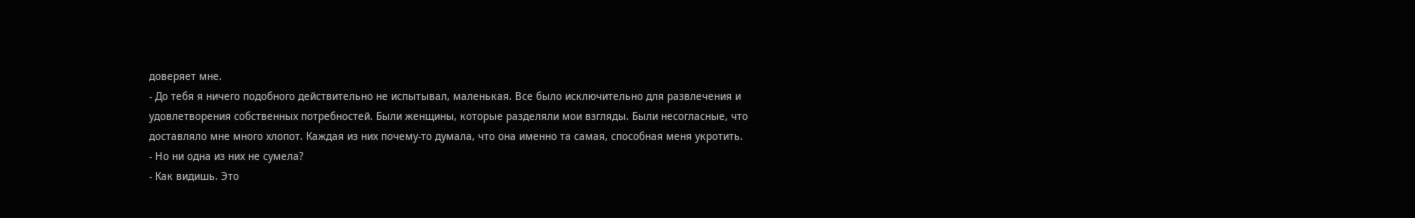доверяет мне.
- До тебя я ничего подобного действительно не испытывал, маленькая. Все было исключительно для развлечения и удовлетворения собственных потребностей. Были женщины, которые разделяли мои взгляды. Были несогласные, что доставляло мне много хлопот. Каждая из них почему-то думала, что она именно та самая, способная меня укротить.
- Но ни одна из них не сумела?
- Как видишь. Это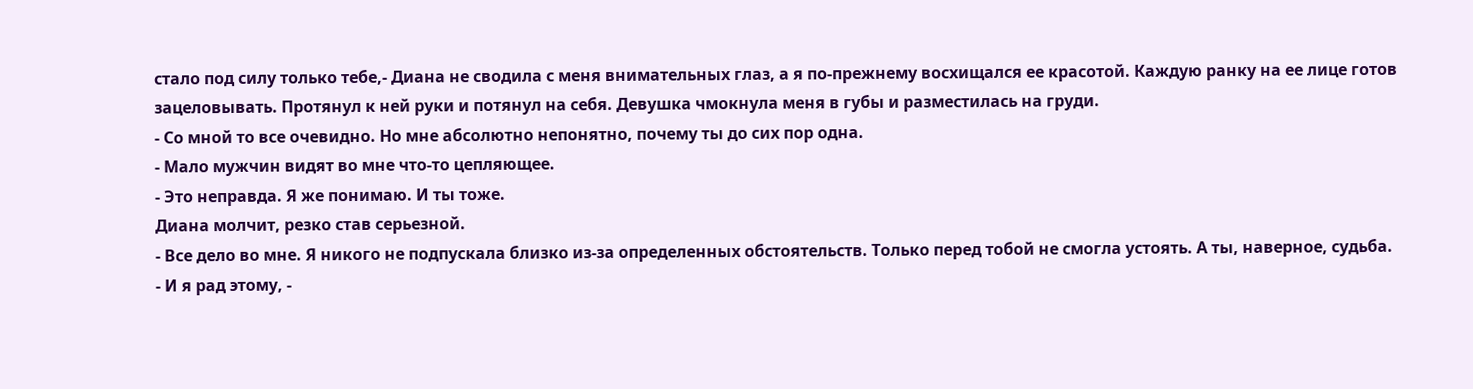стало под силу только тебе,- Диана не сводила с меня внимательных глаз, а я по-прежнему восхищался ее красотой. Каждую ранку на ее лице готов зацеловывать. Протянул к ней руки и потянул на себя. Девушка чмокнула меня в губы и разместилась на груди.
- Со мной то все очевидно. Но мне абсолютно непонятно, почему ты до сих пор одна.
- Мало мужчин видят во мне что-то цепляющее.
- Это неправда. Я же понимаю. И ты тоже.
Диана молчит, резко став серьезной.
- Все дело во мне. Я никого не подпускала близко из-за определенных обстоятельств. Только перед тобой не смогла устоять. А ты, наверное, судьба.
- И я рад этому, -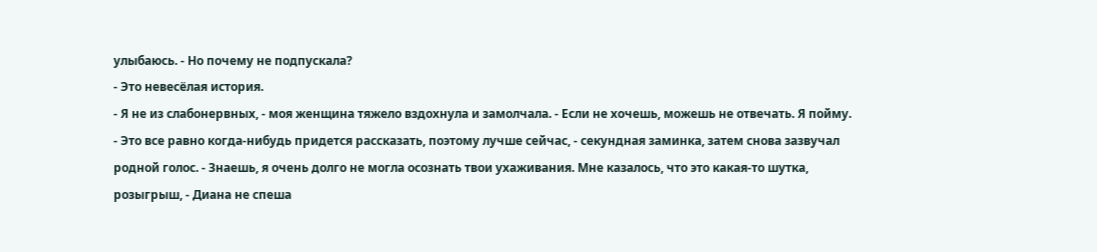улыбаюсь. - Но почему не подпускала?
- Это невесёлая история.
- Я не из слабонервных, - моя женщина тяжело вздохнула и замолчала. - Если не хочешь, можешь не отвечать. Я пойму.
- Это все равно когда-нибудь придется рассказать, поэтому лучше сейчас, - секундная заминка, затем снова зазвучал родной голос. - Знаешь, я очень долго не могла осознать твои ухаживания. Мне казалось, что это какая-то шутка, розыгрыш, - Диана не спеша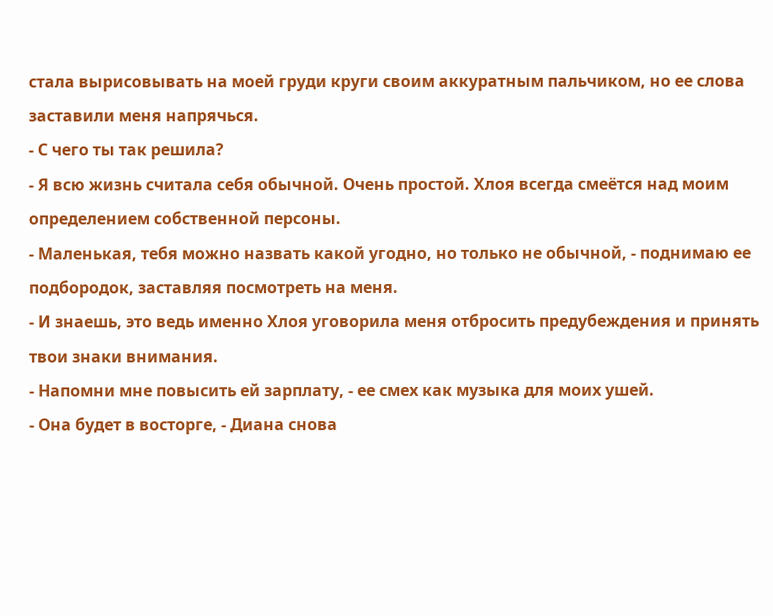стала вырисовывать на моей груди круги своим аккуратным пальчиком, но ее слова заставили меня напрячься.
- С чего ты так решила?
- Я всю жизнь считала себя обычной. Очень простой. Хлоя всегда смеётся над моим определением собственной персоны.
- Маленькая, тебя можно назвать какой угодно, но только не обычной, - поднимаю ее подбородок, заставляя посмотреть на меня.
- И знаешь, это ведь именно Хлоя уговорила меня отбросить предубеждения и принять твои знаки внимания.
- Напомни мне повысить ей зарплату, - ее смех как музыка для моих ушей.
- Она будет в восторге, - Диана снова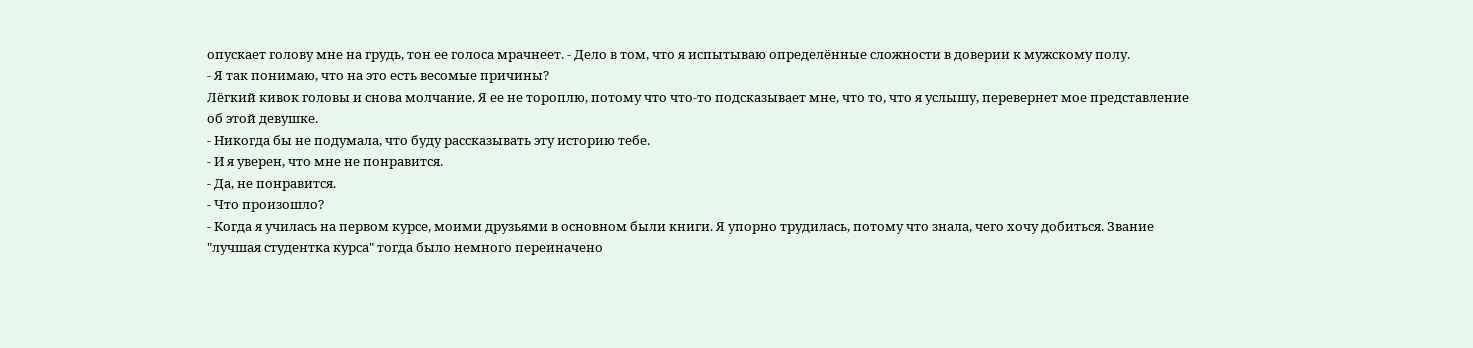опускает голову мне на грудь, тон ее голоса мрачнеет. - Дело в том, что я испытываю определённые сложности в доверии к мужскому полу.
- Я так понимаю, что на это есть весомые причины?
Лёгкий кивок головы и снова молчание. Я ее не тороплю, потому что что-то подсказывает мне, что то, что я услышу, перевернет мое представление об этой девушке.
- Никогда бы не подумала, что буду рассказывать эту историю тебе.
- И я уверен, что мне не понравится.
- Да, не понравится.
- Что произошло?
- Когда я училась на первом курсе, моими друзьями в основном были книги. Я упорно трудилась, потому что знала, чего хочу добиться. Звание "лучшая студентка курса" тогда было немного переиначено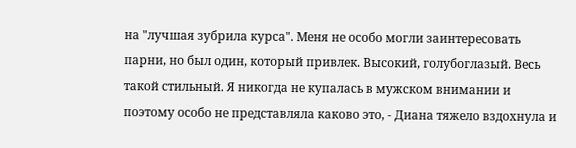на "лучшая зубрила курса". Меня не особо могли заинтересовать парни, но был один, который привлек. Высокий, голубоглазый. Весь такой стильный. Я никогда не купалась в мужском внимании и поэтому особо не представляла каково это, - Диана тяжело вздохнула и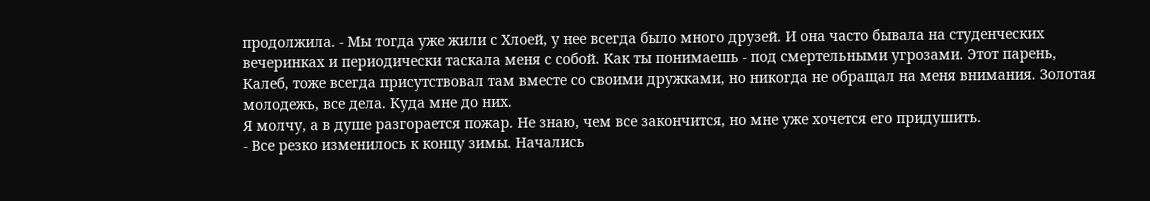продолжила. - Мы тогда уже жили с Хлоей, у нее всегда было много друзей. И она часто бывала на студенческих вечеринках и периодически таскала меня с собой. Как ты понимаешь - под смертельными угрозами. Этот парень, Калеб, тоже всегда присутствовал там вместе со своими дружками, но никогда не обращал на меня внимания. Золотая молодежь, все дела. Куда мне до них.
Я молчу, а в душе разгорается пожар. Не знаю, чем все закончится, но мне уже хочется его придушить.
- Все резко изменилось к концу зимы. Начались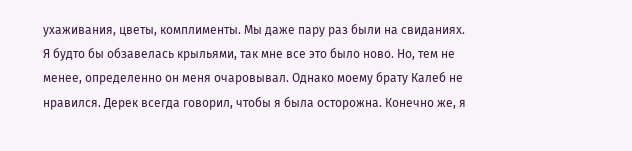ухаживания, цветы, комплименты. Мы даже пару раз были на свиданиях. Я будто бы обзавелась крыльями, так мне все это было ново. Но, тем не менее, определенно он меня очаровывал. Однако моему брату Калеб не нравился. Дерек всегда говорил, чтобы я была осторожна. Конечно же, я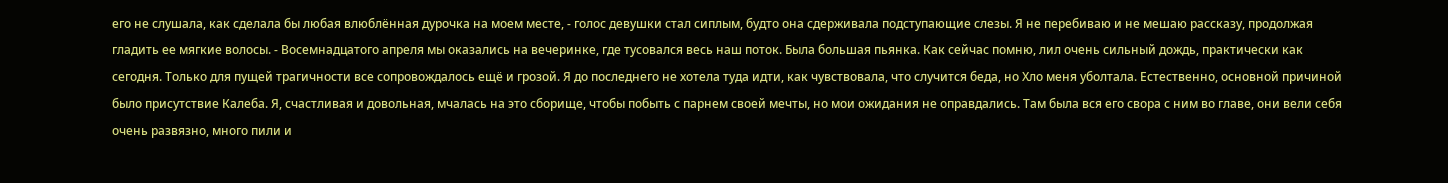его не слушала, как сделала бы любая влюблённая дурочка на моем месте, - голос девушки стал сиплым, будто она сдерживала подступающие слезы. Я не перебиваю и не мешаю рассказу, продолжая гладить ее мягкие волосы. - Восемнадцатого апреля мы оказались на вечеринке, где тусовался весь наш поток. Была большая пьянка. Как сейчас помню, лил очень сильный дождь, практически как сегодня. Только для пущей трагичности все сопровождалось ещё и грозой. Я до последнего не хотела туда идти, как чувствовала, что случится беда, но Хло меня уболтала. Естественно, основной причиной было присутствие Калеба. Я, счастливая и довольная, мчалась на это сборище, чтобы побыть с парнем своей мечты, но мои ожидания не оправдались. Там была вся его свора с ним во главе, они вели себя очень развязно, много пили и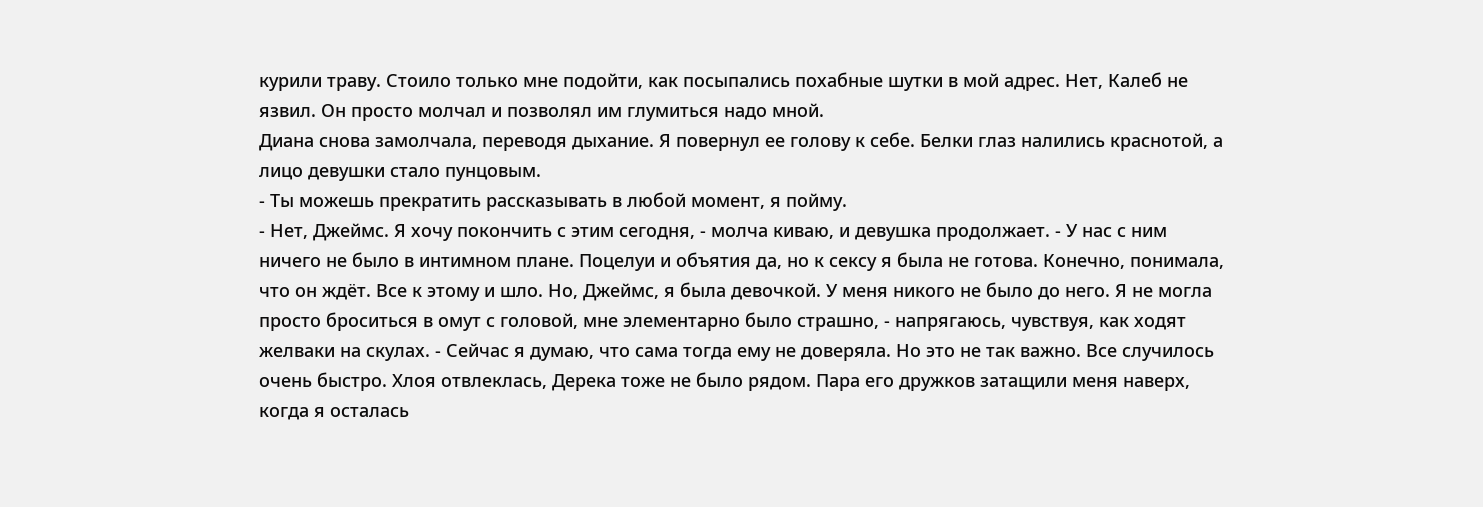курили траву. Стоило только мне подойти, как посыпались похабные шутки в мой адрес. Нет, Калеб не язвил. Он просто молчал и позволял им глумиться надо мной.
Диана снова замолчала, переводя дыхание. Я повернул ее голову к себе. Белки глаз налились краснотой, а лицо девушки стало пунцовым.
- Ты можешь прекратить рассказывать в любой момент, я пойму.
- Нет, Джеймс. Я хочу покончить с этим сегодня, - молча киваю, и девушка продолжает. - У нас с ним ничего не было в интимном плане. Поцелуи и объятия да, но к сексу я была не готова. Конечно, понимала, что он ждёт. Все к этому и шло. Но, Джеймс, я была девочкой. У меня никого не было до него. Я не могла просто броситься в омут с головой, мне элементарно было страшно, - напрягаюсь, чувствуя, как ходят желваки на скулах. - Сейчас я думаю, что сама тогда ему не доверяла. Но это не так важно. Все случилось очень быстро. Хлоя отвлеклась, Дерека тоже не было рядом. Пара его дружков затащили меня наверх, когда я осталась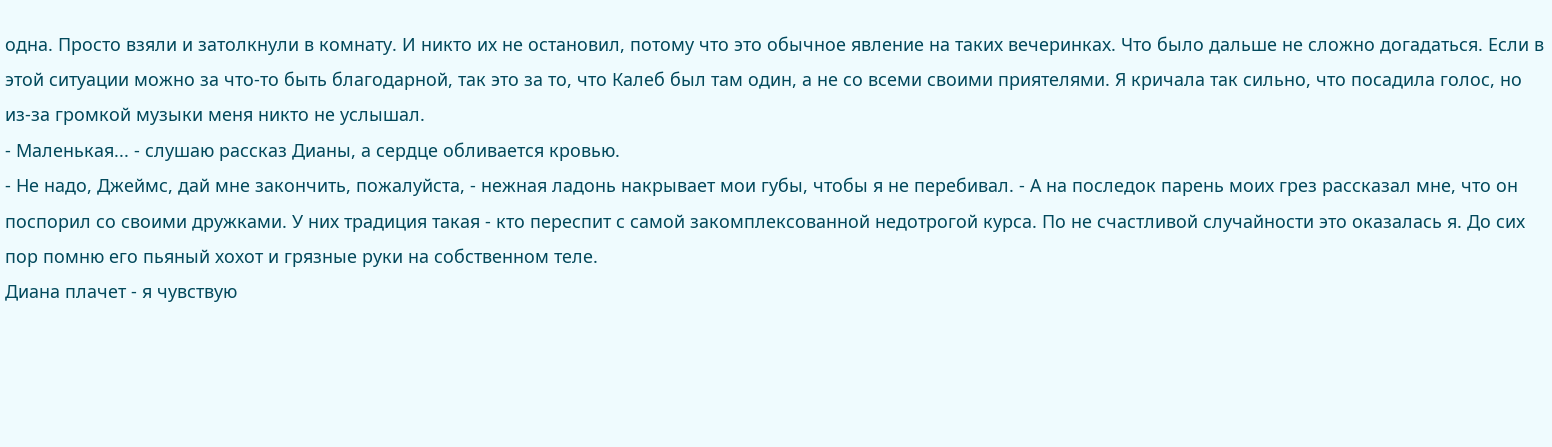одна. Просто взяли и затолкнули в комнату. И никто их не остановил, потому что это обычное явление на таких вечеринках. Что было дальше не сложно догадаться. Если в этой ситуации можно за что-то быть благодарной, так это за то, что Калеб был там один, а не со всеми своими приятелями. Я кричала так сильно, что посадила голос, но из-за громкой музыки меня никто не услышал.
- Маленькая... - слушаю рассказ Дианы, а сердце обливается кровью.
- Не надо, Джеймс, дай мне закончить, пожалуйста, - нежная ладонь накрывает мои губы, чтобы я не перебивал. - А на последок парень моих грез рассказал мне, что он поспорил со своими дружками. У них традиция такая - кто переспит с самой закомплексованной недотрогой курса. По не счастливой случайности это оказалась я. До сих пор помню его пьяный хохот и грязные руки на собственном теле.
Диана плачет - я чувствую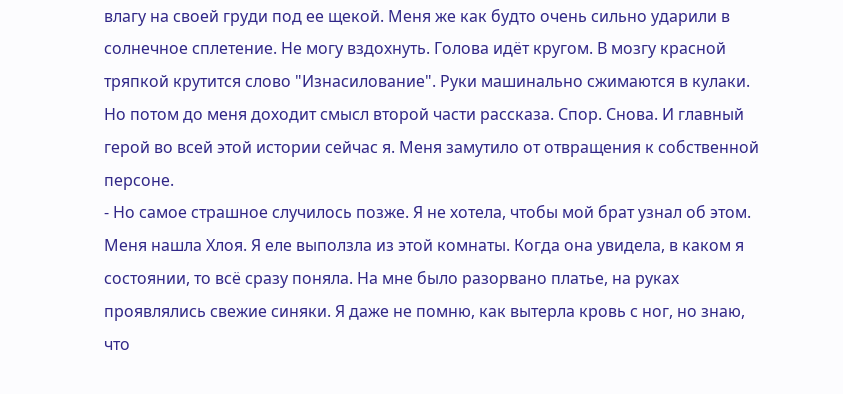влагу на своей груди под ее щекой. Меня же как будто очень сильно ударили в солнечное сплетение. Не могу вздохнуть. Голова идёт кругом. В мозгу красной тряпкой крутится слово "Изнасилование". Руки машинально сжимаются в кулаки. Но потом до меня доходит смысл второй части рассказа. Спор. Снова. И главный герой во всей этой истории сейчас я. Меня замутило от отвращения к собственной персоне.
- Но самое страшное случилось позже. Я не хотела, чтобы мой брат узнал об этом. Меня нашла Хлоя. Я еле выползла из этой комнаты. Когда она увидела, в каком я состоянии, то всё сразу поняла. На мне было разорвано платье, на руках проявлялись свежие синяки. Я даже не помню, как вытерла кровь с ног, но знаю, что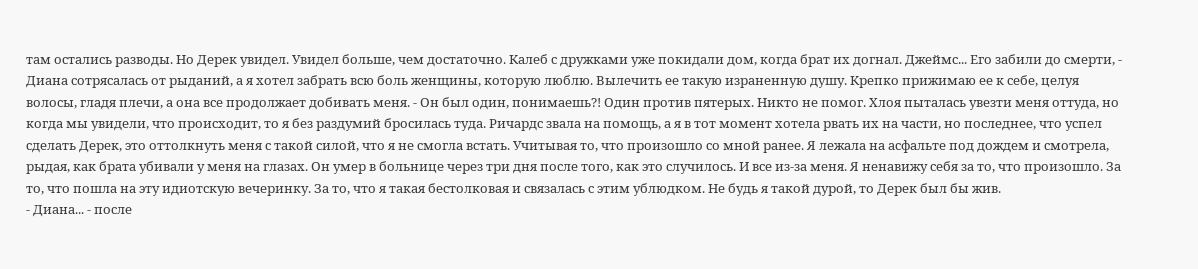там остались разводы. Но Дерек увидел. Увидел больше, чем достаточно. Калеб с дружками уже покидали дом, когда брат их догнал. Джеймс... Его забили до смерти, - Диана сотрясалась от рыданий, а я хотел забрать всю боль женщины, которую люблю. Вылечить ее такую израненную душу. Крепко прижимаю ее к себе, целуя волосы, гладя плечи, а она все продолжает добивать меня. - Он был один, понимаешь?! Один против пятерых. Никто не помог. Хлоя пыталась увезти меня оттуда, но когда мы увидели, что происходит, то я без раздумий бросилась туда. Ричардс звала на помощь, а я в тот момент хотела рвать их на части, но последнее, что успел сделать Дерек, это оттолкнуть меня с такой силой, что я не смогла встать. Учитывая то, что произошло со мной ранее. Я лежала на асфальте под дождем и смотрела, рыдая, как брата убивали у меня на глазах. Он умер в больнице через три дня после того, как это случилось. И все из-за меня. Я ненавижу себя за то, что произошло. За то, что пошла на эту идиотскую вечеринку. За то, что я такая бестолковая и связалась с этим ублюдком. Не будь я такой дурой, то Дерек был бы жив.
- Диана... - после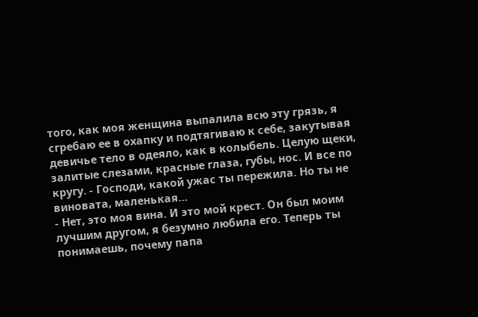того, как моя женщина выпалила всю эту грязь, я сгребаю ее в охапку и подтягиваю к себе, закутывая девичье тело в одеяло, как в колыбель. Целую щеки, залитые слезами, красные глаза, губы, нос. И все по кругу. - Господи, какой ужас ты пережила. Но ты не виновата, маленькая…
- Нет, это моя вина. И это мой крест. Он был моим лучшим другом, я безумно любила его. Теперь ты понимаешь, почему папа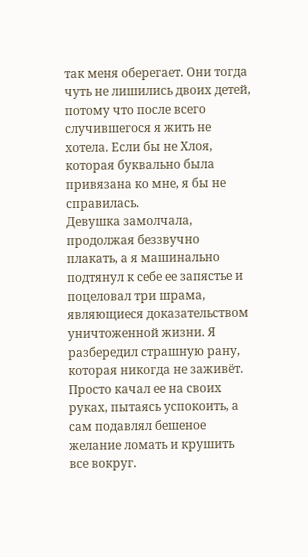так меня оберегает. Они тогда чуть не лишились двоих детей, потому что после всего случившегося я жить не хотела. Если бы не Хлоя, которая буквально была привязана ко мне, я бы не справилась.
Девушка замолчала, продолжая беззвучно плакать, а я машинально подтянул к себе ее запястье и поцеловал три шрама, являющиеся доказательством уничтоженной жизни. Я разбередил страшную рану, которая никогда не заживёт. Просто качал ее на своих руках, пытаясь успокоить, а сам подавлял бешеное желание ломать и крушить все вокруг.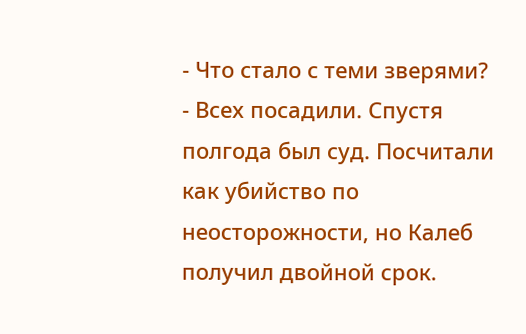- Что стало с теми зверями?
- Всех посадили. Спустя полгода был суд. Посчитали как убийство по неосторожности, но Калеб получил двойной срок.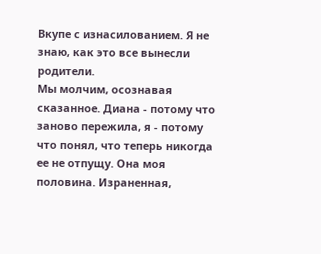Вкупе с изнасилованием. Я не знаю, как это все вынесли родители.
Мы молчим, осознавая сказанное. Диана - потому что заново пережила, я - потому что понял, что теперь никогда ее не отпущу. Она моя половина. Израненная,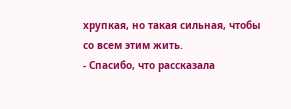хрупкая, но такая сильная, чтобы со всем этим жить.
- Спасибо, что рассказала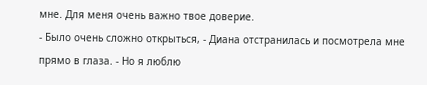мне. Для меня очень важно твое доверие.
- Было очень сложно открыться, - Диана отстранилась и посмотрела мне прямо в глаза. - Но я люблю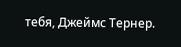тебя, Джеймс Тернер.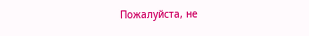Пожалуйста, не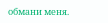обмани меня.